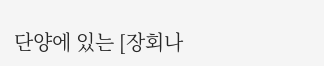단양에 있는 [장회나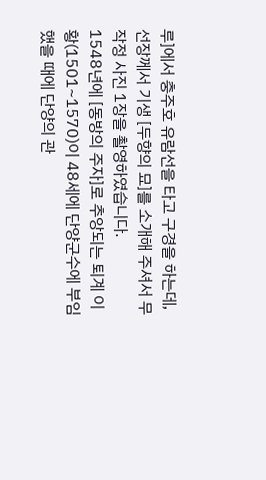루]에서 충주호 유람선을 타고 구경을 하는데, 선장께서 기생 [두향의 묘]를 소개해 주셔서 무작정 사진 1장을 촬영하였습니다.
1548년에 [동방의 주자]로 추앙되는 퇴계 이황(1501~1570)이 48세에 단양군수에 부임했을 때에 단양의 관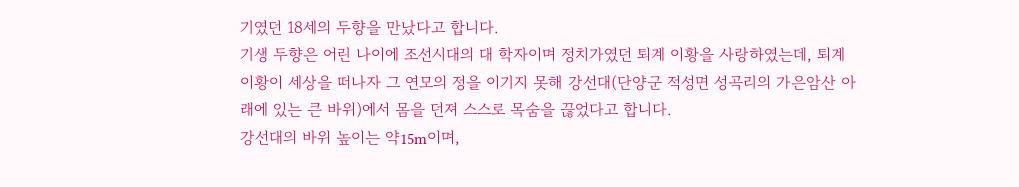기였던 18세의 두향을 만났다고 합니다.
기생 두향은 어린 나이에 조선시대의 대 학자이며 정치가였던 퇴계 이황을 사랑하였는데, 퇴계 이황이 세상을 떠나자 그 연모의 정을 이기지 못해 강선대(단양군 적성면 성곡리의 가은암산 아래에 있는 큰 바위)에서 몸을 던져 스스로 목숨을 끊었다고 합니다.
강선대의 바위 높이는 약15m이며,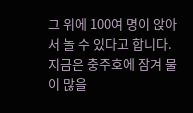그 위에 100여 명이 앉아서 놀 수 있다고 합니다. 지금은 충주호에 잠겨 물이 많을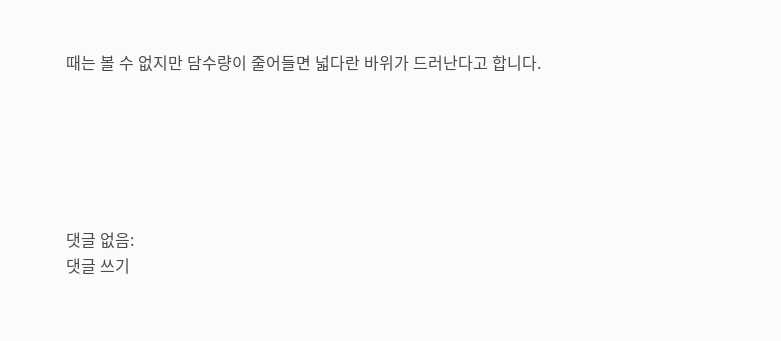때는 볼 수 없지만 담수량이 줄어들면 넓다란 바위가 드러난다고 합니다.






댓글 없음:
댓글 쓰기